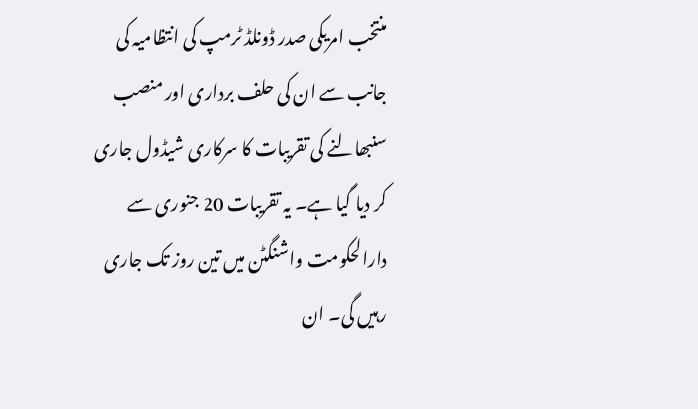منتخب امریکی صدر ڈونلڈ ٹرمپ کی انتظامیہ کی جانب سے ان کی حلف برداری اور منصب سنبھالنے کی تقریبات کا سرکاری شیڈول جاری کر دیا گیا ہے۔ یہ تقریبات 20 جنوری سے دارالحکومت واشنگٹن میں تین روز تک جاری رہیں گی۔ ان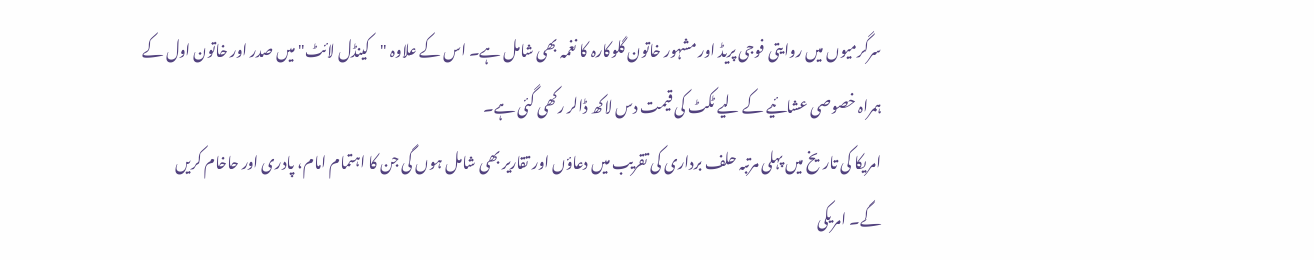سرگرمیوں میں روایتی فوجی پریڈ اور مشہور خاتون گلوکارہ کا نغمہ بھی شامل ہے۔ اس کے علاوہ "کینڈل لائٹ" میں صدر اور خاتون اول کے ہمراہ خصوصی عشائیے کے لیے ٹکٹ کی قیمت دس لاکھ ڈالر رکھی گئی ہے۔
امریکا کی تاریخ میں پہلی مرتبہ حلف برداری کی تقریب میں دعاؤں اور تقاریر بھی شامل ہوں گی جن کا اہتمام امام، پادری اور حاخام کریں گے۔ امریکی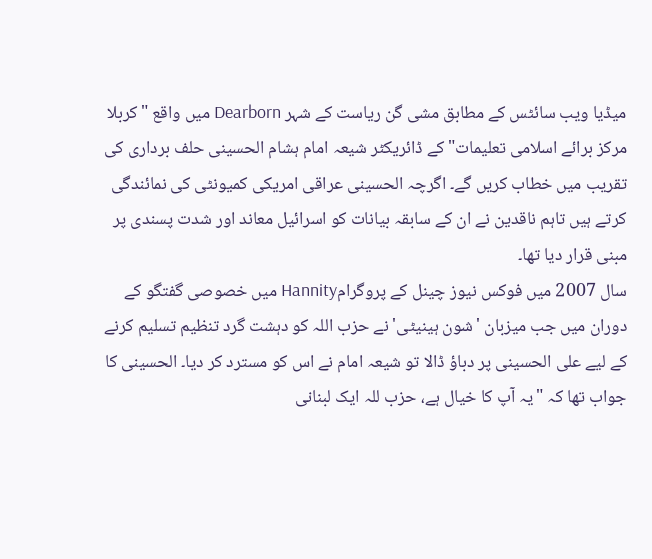میڈیا ویب سائٹس کے مطابق مشی گن ریاست کے شہر Dearborn میں واقع "کربلا مرکز برائے اسلامی تعلیمات" کے ڈائریکٹر شیعہ امام ہشام الحسینی حلف برداری کی تقریب میں خطاب کریں گے۔ اگرچہ الحسینی عراقی امریکی کمیونٹی کی نمائندگی کرتے ہیں تاہم ناقدین نے ان کے سابقہ بیانات کو اسرائیل معاند اور شدت پسندی پر مبنی قرار دیا تھا۔
سال 2007 میں فوکس نیوز چینل کے پروگرامHannity میں خصوصی گفتگو کے دوران میں جب میزبان 'شون ہینیٹی' نے حزب اللہ کو دہشت گرد تنظیم تسلیم کرنے کے لیے علی الحسینی پر دباؤ ڈالا تو شیعہ امام نے اس کو مسترد کر دیا۔ الحسینی کا جواب تھا کہ "یہ آپ کا خیال ہے، حزب للہ ایک لبنانی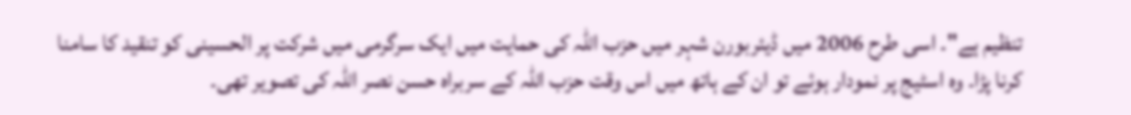تنظیم ہے"۔ اسی طرح 2006 میں ڈیئربورن شہر میں حزب اللہ کی حمایت میں ایک سرگرمی میں شرکت پر الحسینی کو تنقید کا سامنا کرنا پڑا۔ وہ اسٹیج پر نمودار ہوئے تو ان کے ہاتھ میں اس وقت حزب اللہ کے سربراہ حسن نصر اللہ کی تصویر تھی۔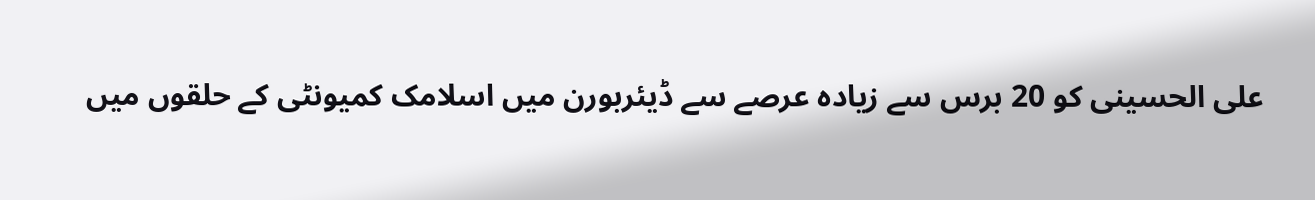علی الحسینی کو 20 برس سے زیادہ عرصے سے ڈیئربورن میں اسلامک کمیونٹی کے حلقوں میں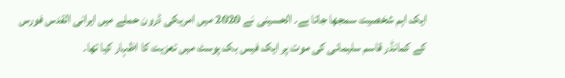ایک اہم شخصیت سمجھا جاتا ہے۔ الحسینی نے 2020 میں امریکی ڈرون حملے میں ایرانی القدس فورس کے کمانڈر قاسم سلیمانی کی موت پر ایک فیس بک پوسٹ میں تعزیت کا اظہار کیا تھا۔